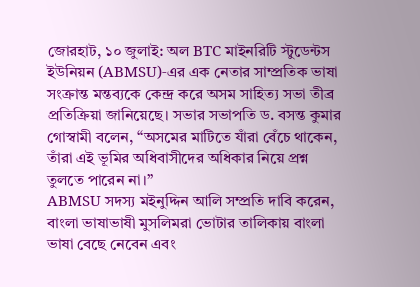জোরহাট, ১০ জুলাই: অল BTC মাইনরিটি স্টুডেন্টস ইউনিয়ন (ABMSU)-এর এক নেতার সাম্প্রতিক ভাষা সংক্রান্ত মন্তব্যকে কেন্দ্র করে অসম সাহিত্য সভা তীব্র প্রতিক্রিয়া জানিয়েছে। সভার সভাপতি ড. বসন্ত কুমার গোস্বামী বলেন, “অসমের মাটিতে যাঁরা বেঁচে থাকেন, তাঁরা এই ভূমির অধিবাসীদের অধিকার নিয়ে প্রশ্ন তুলতে পারেন না।”
ABMSU সদস্য মইনুদ্দিন আলি সম্প্রতি দাবি করেন, বাংলা ভাষাভাষী মুসলিমরা ভোটার তালিকায় বাংলা ভাষা বেছে নেবেন এবং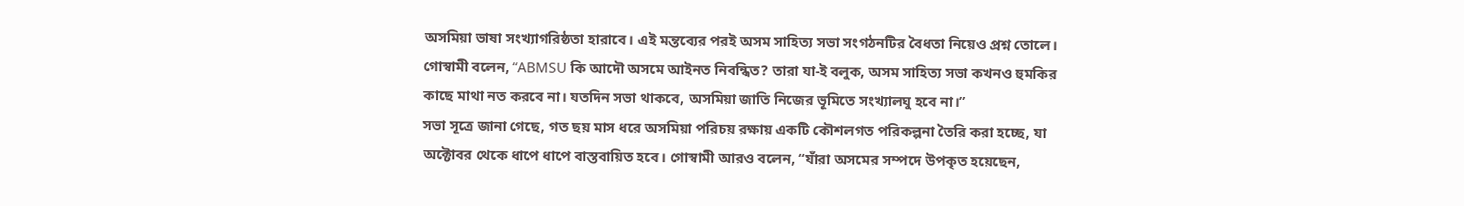অসমিয়া ভাষা সংখ্যাগরিষ্ঠতা হারাবে। এই মন্তব্যের পরই অসম সাহিত্য সভা সংগঠনটির বৈধতা নিয়েও প্রশ্ন তোলে। গোস্বামী বলেন, “ABMSU কি আদৌ অসমে আইনত নিবন্ধিত? তারা যা-ই বলুক, অসম সাহিত্য সভা কখনও হুমকির কাছে মাথা নত করবে না। যতদিন সভা থাকবে, অসমিয়া জাতি নিজের ভূমিতে সংখ্যালঘু হবে না।”
সভা সূত্রে জানা গেছে, গত ছয় মাস ধরে অসমিয়া পরিচয় রক্ষায় একটি কৌশলগত পরিকল্পনা তৈরি করা হচ্ছে, যা অক্টোবর থেকে ধাপে ধাপে বাস্তবায়িত হবে। গোস্বামী আরও বলেন, “যাঁরা অসমের সম্পদে উপকৃত হয়েছেন,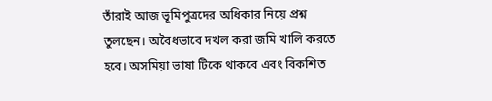তাঁরাই আজ ভূমিপুত্রদের অধিকার নিয়ে প্রশ্ন তুলছেন। অবৈধভাবে দখল করা জমি খালি করতে হবে। অসমিয়া ভাষা টিকে থাকবে এবং বিকশিত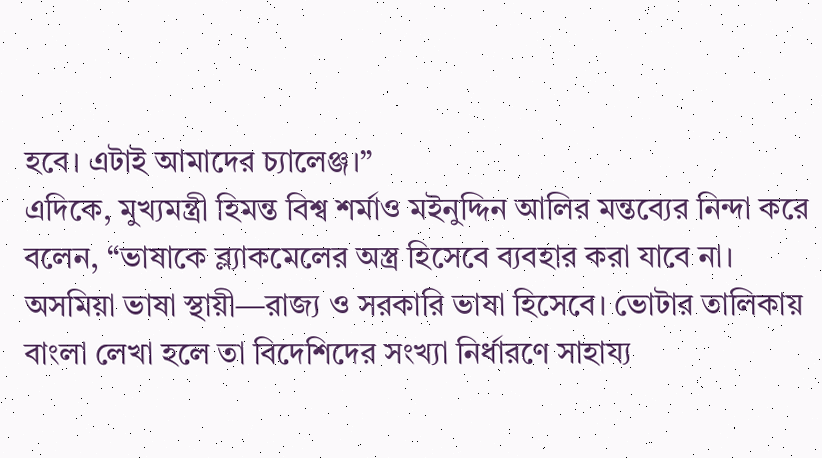হবে। এটাই আমাদের চ্যালেঞ্জ।”
এদিকে, মুখ্যমন্ত্রী হিমন্ত বিশ্ব শর্মাও মইনুদ্দিন আলির মন্তব্যের নিন্দা করে বলেন, “ভাষাকে ব্ল্যাকমেলের অস্ত্র হিসেবে ব্যবহার করা যাবে না। অসমিয়া ভাষা স্থায়ী—রাজ্য ও সরকারি ভাষা হিসেবে। ভোটার তালিকায় বাংলা লেখা হলে তা বিদেশিদের সংখ্যা নির্ধারণে সাহায্য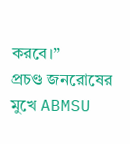করবে।”
প্রচণ্ড জনরোষের মুখে ABMSU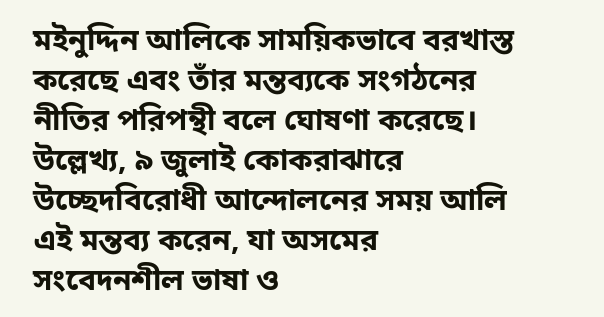মইনুদ্দিন আলিকে সাময়িকভাবে বরখাস্ত করেছে এবং তাঁর মন্তব্যকে সংগঠনের নীতির পরিপন্থী বলে ঘোষণা করেছে। উল্লেখ্য, ৯ জুলাই কোকরাঝারে উচ্ছেদবিরোধী আন্দোলনের সময় আলি এই মন্তব্য করেন, যা অসমের সংবেদনশীল ভাষা ও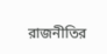রাজনীতির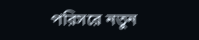পরিসরে নতুন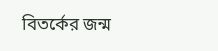বিতর্কের জন্ম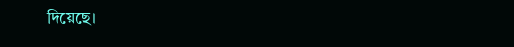দিয়েছে।